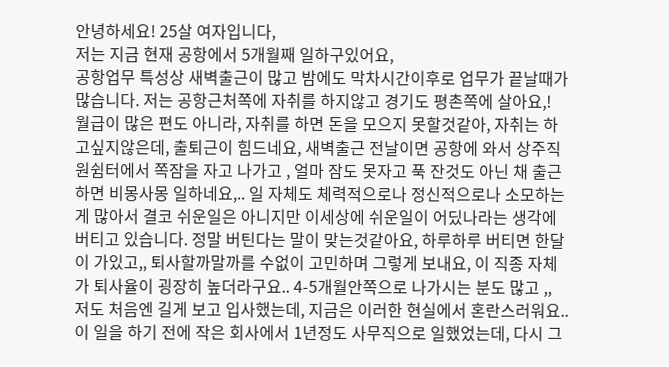안녕하세요! 25살 여자입니다,
저는 지금 현재 공항에서 5개월째 일하구있어요,
공항업무 특성상 새벽출근이 많고 밤에도 막차시간이후로 업무가 끝날때가 많습니다. 저는 공항근처쪽에 자취를 하지않고 경기도 평촌쪽에 살아요,! 월급이 많은 편도 아니라, 자취를 하면 돈을 모으지 못할것같아, 자취는 하고싶지않은데, 출퇴근이 힘드네요, 새벽출근 전날이면 공항에 와서 상주직원쉼터에서 쪽잠을 자고 나가고 , 얼마 잠도 못자고 푹 잔것도 아닌 채 출근하면 비몽사몽 일하네요,.. 일 자체도 체력적으로나 정신적으로나 소모하는게 많아서 결코 쉬운일은 아니지만 이세상에 쉬운일이 어딨나라는 생각에 버티고 있습니다. 정말 버틴다는 말이 맞는것같아요, 하루하루 버티면 한달이 가있고,, 퇴사할까말까를 수없이 고민하며 그렇게 보내요, 이 직종 자체가 퇴사율이 굉장히 높더라구요.. 4-5개월안쪽으로 나가시는 분도 많고 ,, 저도 처음엔 길게 보고 입사했는데, 지금은 이러한 현실에서 혼란스러워요.. 이 일을 하기 전에 작은 회사에서 1년정도 사무직으로 일했었는데, 다시 그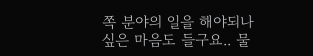쪽 분야의 일을 해야되나 싶은 마음도 들구요.. 물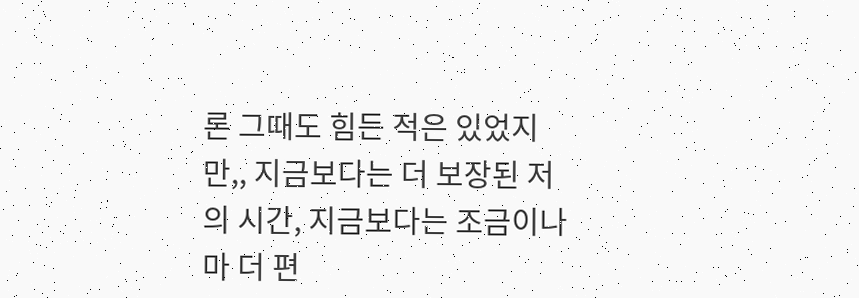론 그때도 힘든 적은 있었지만,, 지금보다는 더 보장된 저의 시간, 지금보다는 조금이나마 더 편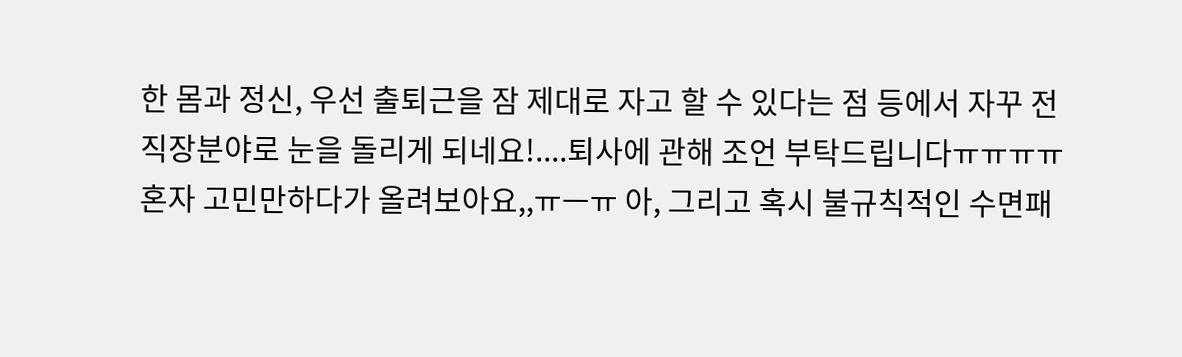한 몸과 정신, 우선 출퇴근을 잠 제대로 자고 할 수 있다는 점 등에서 자꾸 전 직장분야로 눈을 돌리게 되네요!....퇴사에 관해 조언 부탁드립니다ㅠㅠㅠㅠ 혼자 고민만하다가 올려보아요,,ㅠㅡㅠ 아, 그리고 혹시 불규칙적인 수면패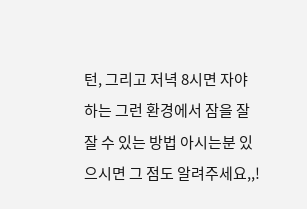턴, 그리고 저녁 8시면 자야하는 그런 환경에서 잠을 잘 잘 수 있는 방법 아시는분 있으시면 그 점도 알려주세요,,!